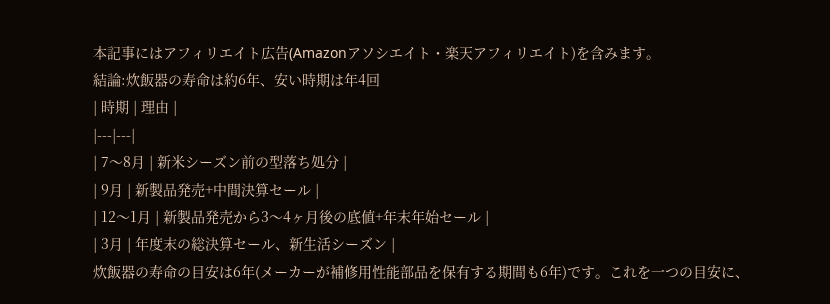本記事にはアフィリエイト広告(Amazonアソシエイト・楽天アフィリエイト)を含みます。
結論:炊飯器の寿命は約6年、安い時期は年4回
| 時期 | 理由 |
|---|---|
| 7〜8月 | 新米シーズン前の型落ち処分 |
| 9月 | 新製品発売+中間決算セール |
| 12〜1月 | 新製品発売から3〜4ヶ月後の底値+年末年始セール |
| 3月 | 年度末の総決算セール、新生活シーズン |
炊飯器の寿命の目安は6年(メーカーが補修用性能部品を保有する期間も6年)です。これを一つの目安に、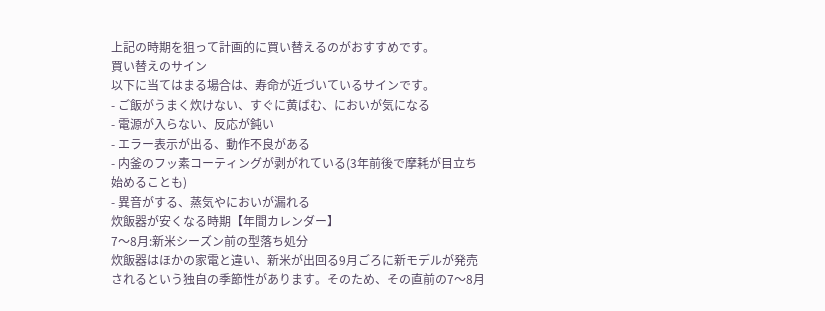上記の時期を狙って計画的に買い替えるのがおすすめです。
買い替えのサイン
以下に当てはまる場合は、寿命が近づいているサインです。
- ご飯がうまく炊けない、すぐに黄ばむ、においが気になる
- 電源が入らない、反応が鈍い
- エラー表示が出る、動作不良がある
- 内釜のフッ素コーティングが剥がれている(3年前後で摩耗が目立ち始めることも)
- 異音がする、蒸気やにおいが漏れる
炊飯器が安くなる時期【年間カレンダー】
7〜8月:新米シーズン前の型落ち処分
炊飯器はほかの家電と違い、新米が出回る9月ごろに新モデルが発売されるという独自の季節性があります。そのため、その直前の7〜8月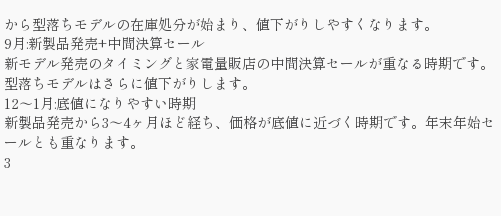から型落ちモデルの在庫処分が始まり、値下がりしやすくなります。
9月:新製品発売+中間決算セール
新モデル発売のタイミングと家電量販店の中間決算セールが重なる時期です。型落ちモデルはさらに値下がりします。
12〜1月:底値になりやすい時期
新製品発売から3〜4ヶ月ほど経ち、価格が底値に近づく時期です。年末年始セールとも重なります。
3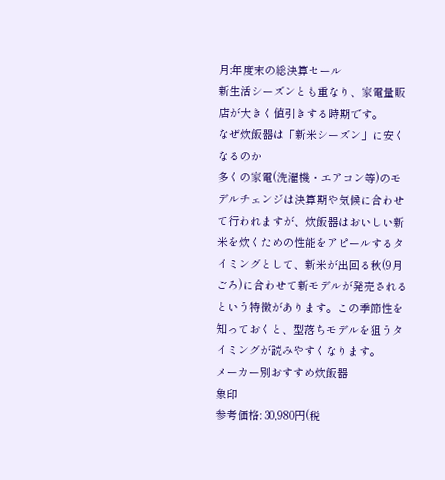月:年度末の総決算セール
新生活シーズンとも重なり、家電量販店が大きく値引きする時期です。
なぜ炊飯器は「新米シーズン」に安くなるのか
多くの家電(洗濯機・エアコン等)のモデルチェンジは決算期や気候に合わせて行われますが、炊飯器はおいしい新米を炊くための性能をアピールするタイミングとして、新米が出回る秋(9月ごろ)に合わせて新モデルが発売されるという特徴があります。この季節性を知っておくと、型落ちモデルを狙うタイミングが読みやすくなります。
メーカー別おすすめ炊飯器
象印
参考価格: 30,980円(税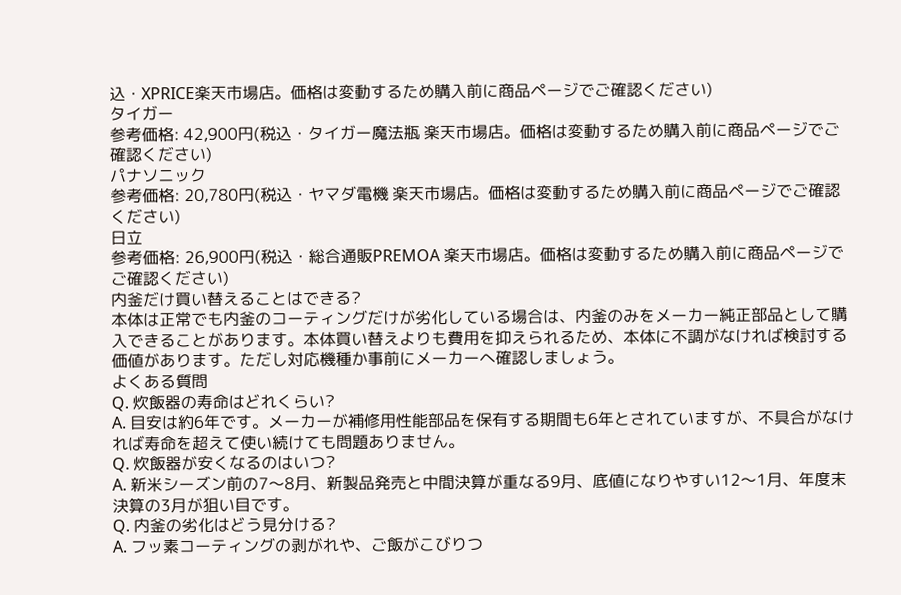込・XPRICE楽天市場店。価格は変動するため購入前に商品ページでご確認ください)
タイガー
参考価格: 42,900円(税込・タイガー魔法瓶 楽天市場店。価格は変動するため購入前に商品ページでご確認ください)
パナソニック
参考価格: 20,780円(税込・ヤマダ電機 楽天市場店。価格は変動するため購入前に商品ページでご確認ください)
日立
参考価格: 26,900円(税込・総合通販PREMOA 楽天市場店。価格は変動するため購入前に商品ページでご確認ください)
内釜だけ買い替えることはできる?
本体は正常でも内釜のコーティングだけが劣化している場合は、内釜のみをメーカー純正部品として購入できることがあります。本体買い替えよりも費用を抑えられるため、本体に不調がなければ検討する価値があります。ただし対応機種か事前にメーカーへ確認しましょう。
よくある質問
Q. 炊飯器の寿命はどれくらい?
A. 目安は約6年です。メーカーが補修用性能部品を保有する期間も6年とされていますが、不具合がなければ寿命を超えて使い続けても問題ありません。
Q. 炊飯器が安くなるのはいつ?
A. 新米シーズン前の7〜8月、新製品発売と中間決算が重なる9月、底値になりやすい12〜1月、年度末決算の3月が狙い目です。
Q. 内釜の劣化はどう見分ける?
A. フッ素コーティングの剥がれや、ご飯がこびりつ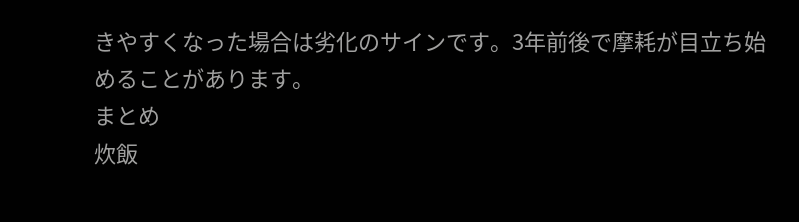きやすくなった場合は劣化のサインです。3年前後で摩耗が目立ち始めることがあります。
まとめ
炊飯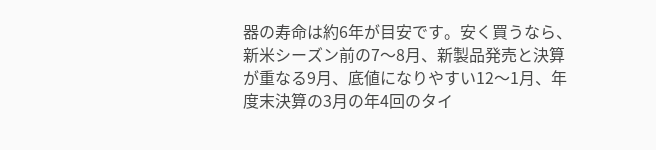器の寿命は約6年が目安です。安く買うなら、新米シーズン前の7〜8月、新製品発売と決算が重なる9月、底値になりやすい12〜1月、年度末決算の3月の年4回のタイ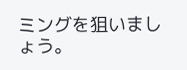ミングを狙いましょう。